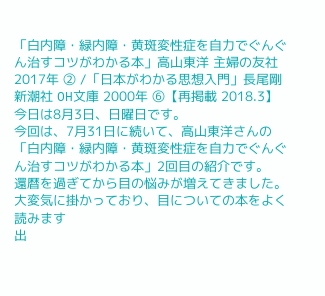「白内障・緑内障・黄斑変性症を自力でぐんぐん治すコツがわかる本」高山東洋 主婦の友社 2017年 ② /「日本がわかる思想入門」長尾剛 新潮社 OH文庫 2000年 ⑥【再掲載 2018.3】
今日は8月3日、日曜日です。
今回は、7月31日に続いて、高山東洋さんの
「白内障・緑内障・黄斑変性症を自力でぐんぐん治すコツがわかる本」2回目の紹介です。
還暦を過ぎてから目の悩みが増えてきました。
大変気に掛かっており、目についての本をよく読みます
出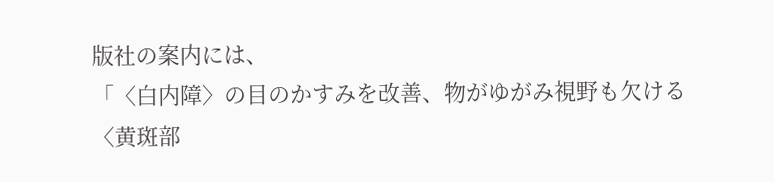版社の案内には、
「〈白内障〉の目のかすみを改善、物がゆがみ視野も欠ける〈黄斑部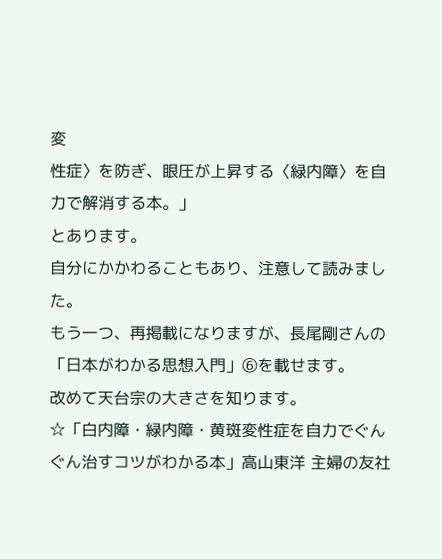変
性症〉を防ぎ、眼圧が上昇する〈緑内障〉を自力で解消する本。」
とあります。
自分にかかわることもあり、注意して読みました。
もう一つ、再掲載になりますが、長尾剛さんの
「日本がわかる思想入門」⑥を載せます。
改めて天台宗の大きさを知ります。
☆「白内障・緑内障・黄斑変性症を自力でぐんぐん治すコツがわかる本」高山東洋 主婦の友社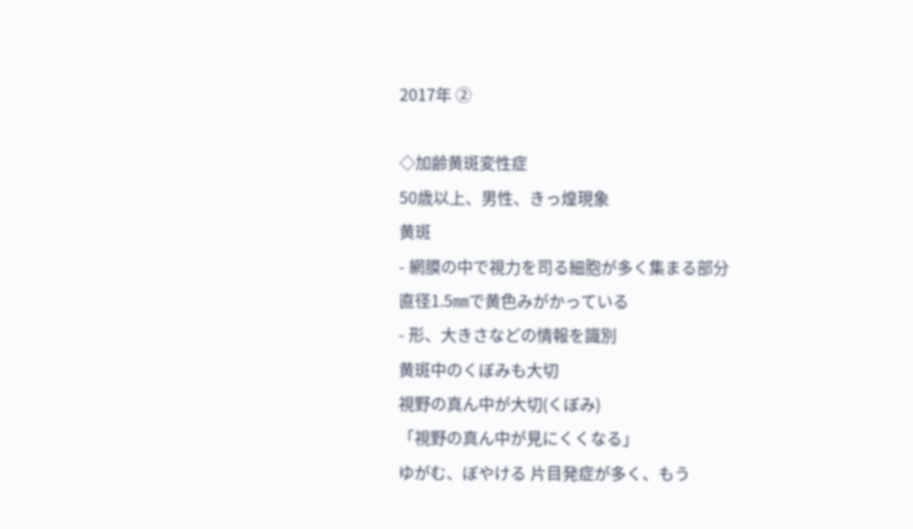2017年 ②

◇加齢黄斑変性症
50歳以上、男性、きっ煌現象
黄斑
- 網膜の中で視力を司る細胞が多く集まる部分
直径1.5㎜で黄色みがかっている
- 形、大きさなどの情報を識別
黄斑中のくぼみも大切
視野の真ん中が大切(くぼみ)
「視野の真ん中が見にくくなる」
ゆがむ、ぼやける 片目発症が多く、もう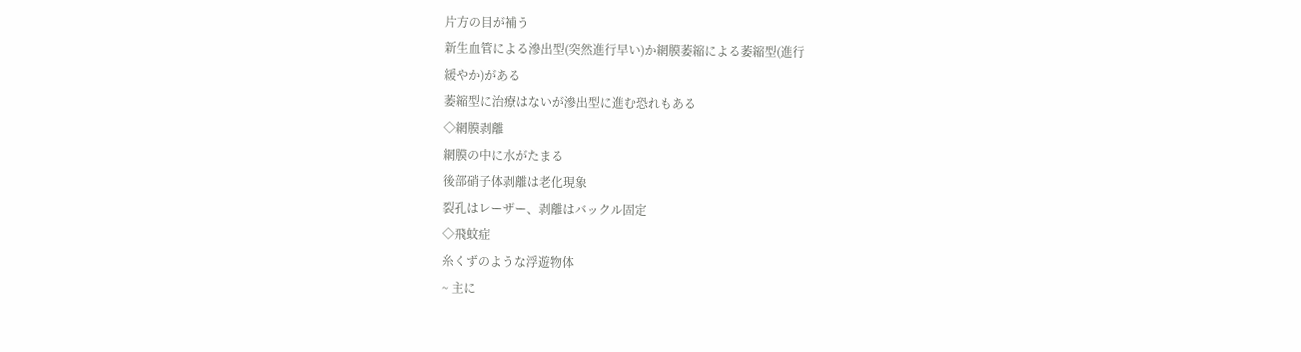片方の目が補う
新生血管による滲出型(突然進行早い)か網膜萎縮による萎縮型(進行
緩やか)がある
萎縮型に治療はないが滲出型に進む恐れもある
◇網膜剥離
網膜の中に水がたまる
後部硝子体剥離は老化現象
裂孔はレーザー、剥離はバックル固定
◇飛蚊症
糸くずのような浮遊物体
~ 主に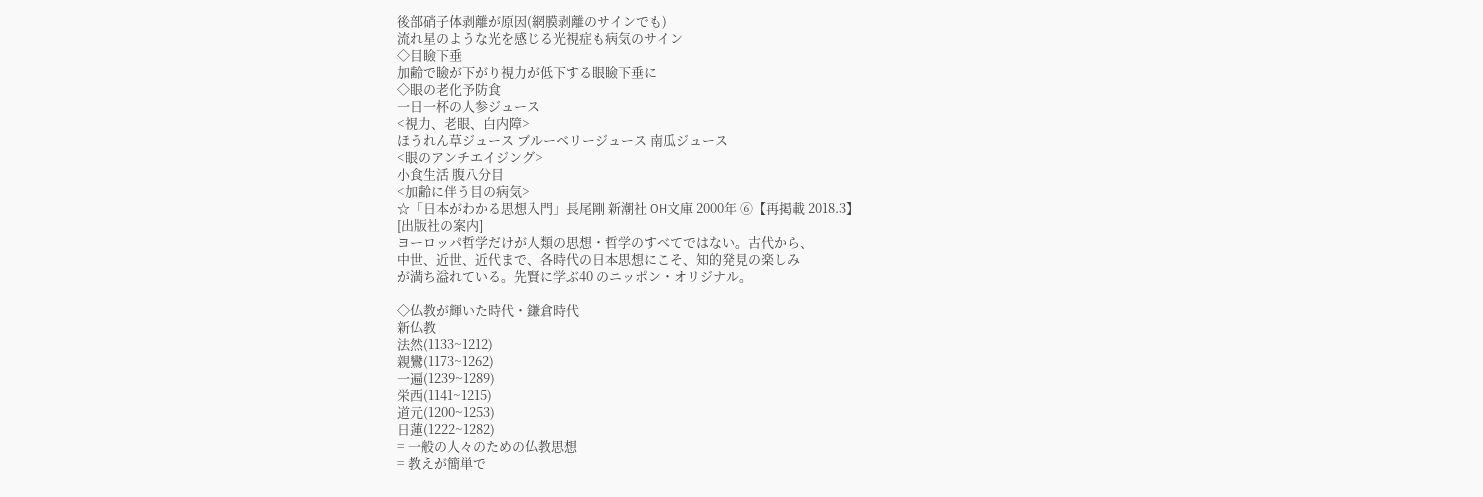後部硝子体剥離が原因(網膜剥離のサインでも)
流れ星のような光を感じる光視症も病気のサイン
◇目瞼下垂
加齢で瞼が下がり視力が低下する眼瞼下垂に
◇眼の老化予防食
一日一杯の人参ジュース
<視力、老眼、白内障>
ほうれん草ジュース ブルーベリージュース 南瓜ジュース
<眼のアンチエイジング>
小食生活 腹八分目
<加齢に伴う目の病気>
☆「日本がわかる思想入門」長尾剛 新潮社 OH文庫 2000年 ⑥【再掲載 2018.3】
[出版社の案内]
ヨーロッパ哲学だけが人類の思想・哲学のすべてではない。古代から、
中世、近世、近代まで、各時代の日本思想にこそ、知的発見の楽しみ
が満ち溢れている。先賢に学ぶ40 のニッポン・オリジナル。

◇仏教が輝いた時代・鎌倉時代
新仏教
法然(1133~1212)
親鸞(1173~1262)
一遍(1239~1289)
栄西(1141~1215)
道元(1200~1253)
日蓮(1222~1282)
= 一般の人々のための仏教思想
= 教えが簡単で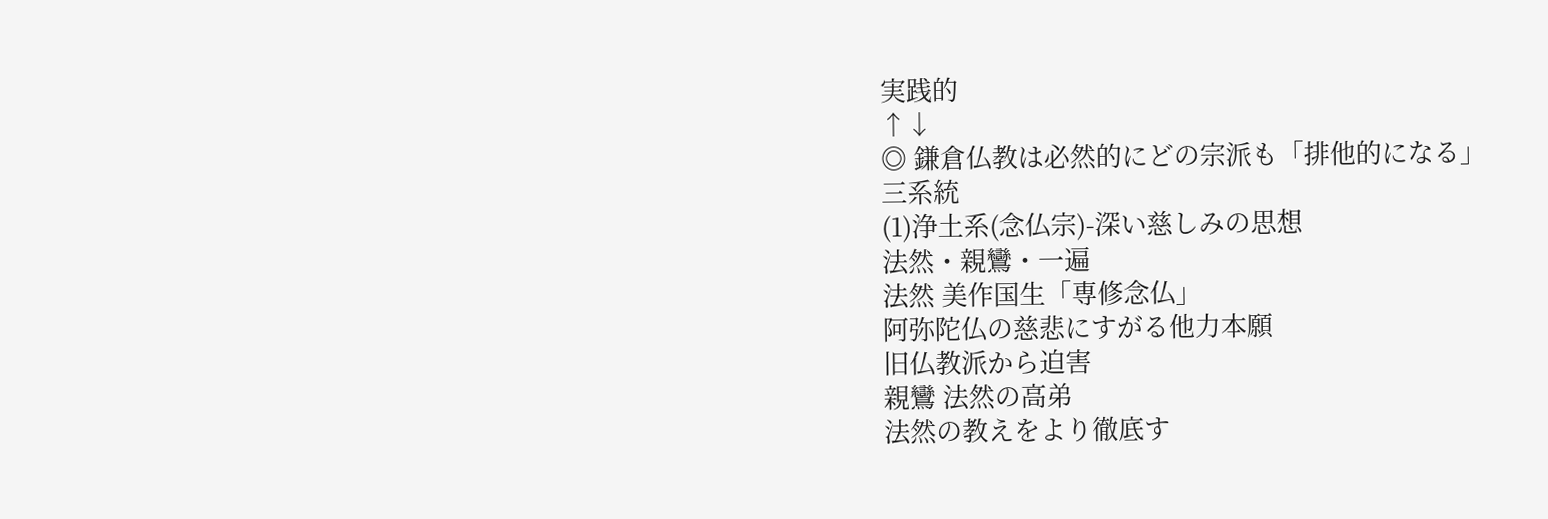実践的
↑↓
◎ 鎌倉仏教は必然的にどの宗派も「排他的になる」
三系統
(1)浄土系(念仏宗)-深い慈しみの思想
法然・親鸞・一遍
法然 美作国生「専修念仏」
阿弥陀仏の慈悲にすがる他力本願
旧仏教派から迫害
親鸞 法然の高弟
法然の教えをより徹底す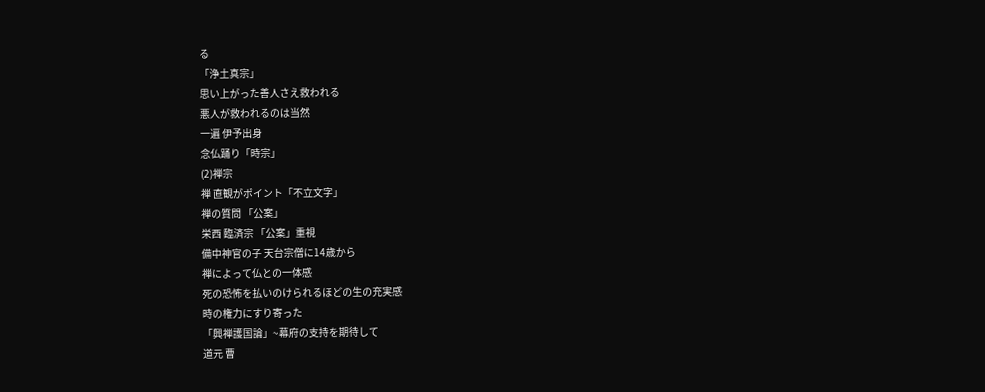る
「浄土真宗」
思い上がった善人さえ救われる
悪人が救われるのは当然
一遍 伊予出身
念仏踊り「時宗」
(2)禅宗
禅 直観がポイント「不立文字」
禅の質問 「公案」
栄西 臨済宗 「公案」重視
備中神官の子 天台宗僧に14歳から
禅によって仏との一体感
死の恐怖を払いのけられるほどの生の充実感
時の権力にすり寄った
「興禅護国論」~幕府の支持を期待して
道元 曹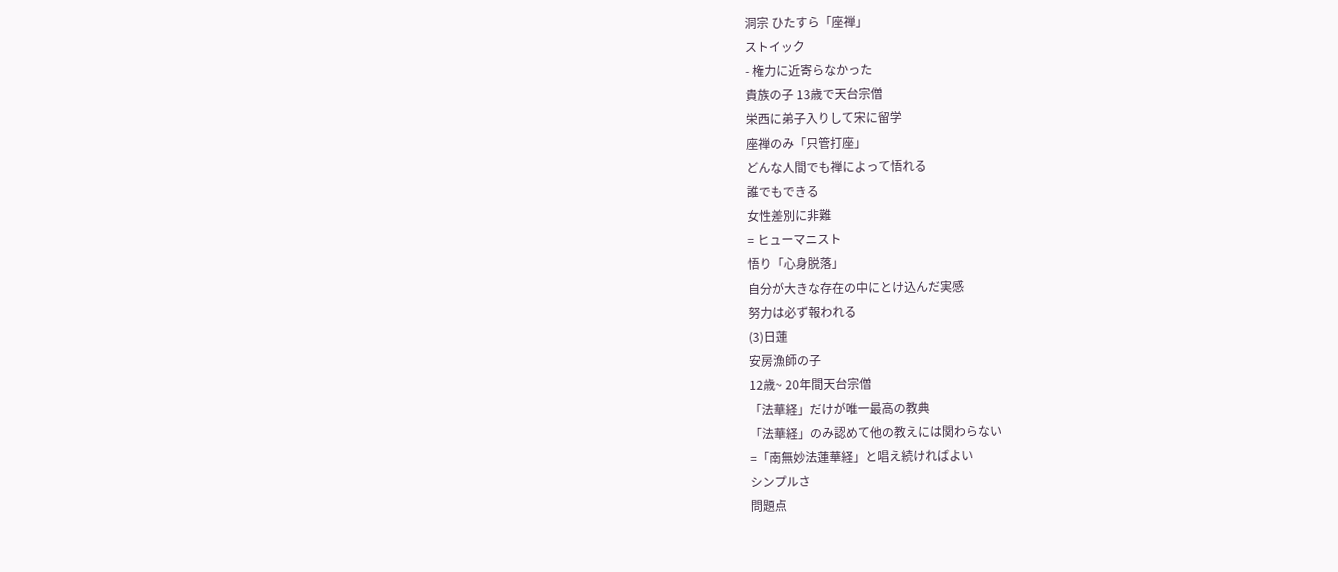洞宗 ひたすら「座禅」
ストイック
- 権力に近寄らなかった
貴族の子 13歳で天台宗僧
栄西に弟子入りして宋に留学
座禅のみ「只管打座」
どんな人間でも禅によって悟れる
誰でもできる
女性差別に非難
= ヒューマニスト
悟り「心身脱落」
自分が大きな存在の中にとけ込んだ実感
努力は必ず報われる
(3)日蓮
安房漁師の子
12歳~ 20年間天台宗僧
「法華経」だけが唯一最高の教典
「法華経」のみ認めて他の教えには関わらない
=「南無妙法蓮華経」と唱え続ければよい
シンプルさ
問題点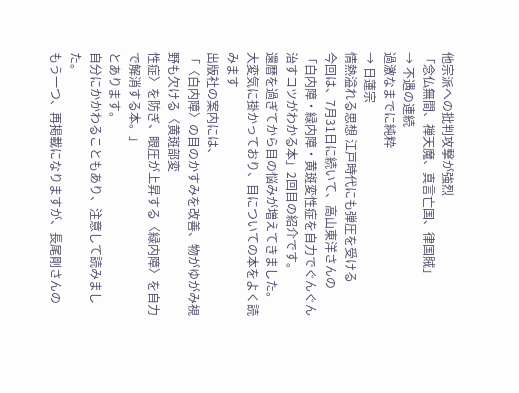他宗派への批判攻撃が強烈
「念仏無間、禅天魔、真言亡国、律国賊」
→ 不遇の連続
過激なまでに純粋
→ 日蓮宗
情熱溢れる思想 江戸時代にも弾圧を受ける
今回は、7月31日に続いて、高山東洋さんの
「白内障・緑内障・黄斑変性症を自力でぐんぐん治すコツがわかる本」2回目の紹介です。
還暦を過ぎてから目の悩みが増えてきました。
大変気に掛かっており、目についての本をよく読みます
出版社の案内には、
「〈白内障〉の目のかすみを改善、物がゆがみ視野も欠ける〈黄斑部変
性症〉を防ぎ、眼圧が上昇する〈緑内障〉を自力で解消する本。」
とあります。
自分にかかわることもあり、注意して読みました。
もう一つ、再掲載になりますが、長尾剛さんの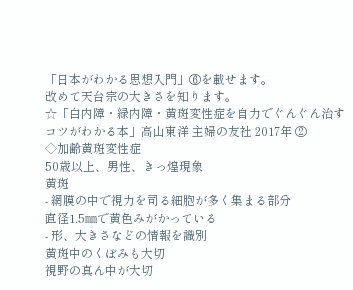「日本がわかる思想入門」⑥を載せます。
改めて天台宗の大きさを知ります。
☆「白内障・緑内障・黄斑変性症を自力でぐんぐん治すコツがわかる本」高山東洋 主婦の友社 2017年 ②
◇加齢黄斑変性症
50歳以上、男性、きっ煌現象
黄斑
- 網膜の中で視力を司る細胞が多く集まる部分
直径1.5㎜で黄色みがかっている
- 形、大きさなどの情報を識別
黄斑中のくぼみも大切
視野の真ん中が大切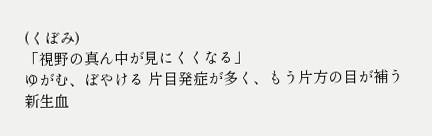(くぼみ)
「視野の真ん中が見にくくなる」
ゆがむ、ぼやける 片目発症が多く、もう片方の目が補う
新生血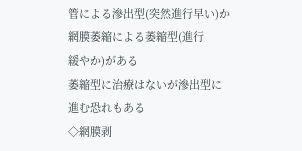管による滲出型(突然進行早い)か網膜萎縮による萎縮型(進行
緩やか)がある
萎縮型に治療はないが滲出型に進む恐れもある
◇網膜剥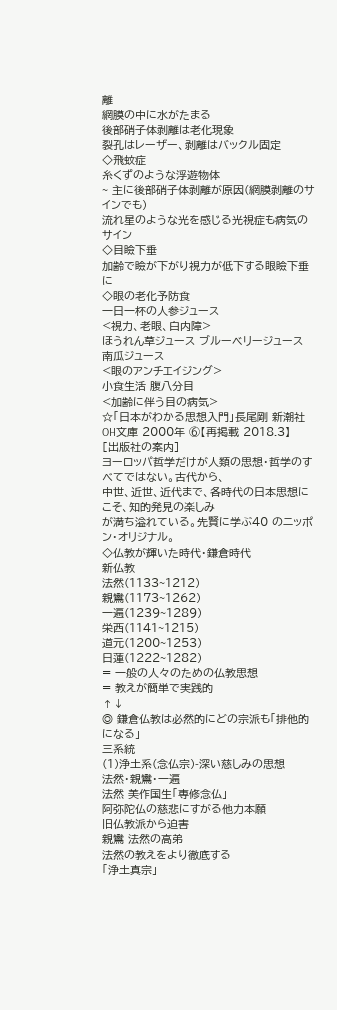離
網膜の中に水がたまる
後部硝子体剥離は老化現象
裂孔はレーザー、剥離はバックル固定
◇飛蚊症
糸くずのような浮遊物体
~ 主に後部硝子体剥離が原因(網膜剥離のサインでも)
流れ星のような光を感じる光視症も病気のサイン
◇目瞼下垂
加齢で瞼が下がり視力が低下する眼瞼下垂に
◇眼の老化予防食
一日一杯の人参ジュース
<視力、老眼、白内障>
ほうれん草ジュース ブルーベリージュース 南瓜ジュース
<眼のアンチエイジング>
小食生活 腹八分目
<加齢に伴う目の病気>
☆「日本がわかる思想入門」長尾剛 新潮社 OH文庫 2000年 ⑥【再掲載 2018.3】
[出版社の案内]
ヨーロッパ哲学だけが人類の思想・哲学のすべてではない。古代から、
中世、近世、近代まで、各時代の日本思想にこそ、知的発見の楽しみ
が満ち溢れている。先賢に学ぶ40 のニッポン・オリジナル。
◇仏教が輝いた時代・鎌倉時代
新仏教
法然(1133~1212)
親鸞(1173~1262)
一遍(1239~1289)
栄西(1141~1215)
道元(1200~1253)
日蓮(1222~1282)
= 一般の人々のための仏教思想
= 教えが簡単で実践的
↑↓
◎ 鎌倉仏教は必然的にどの宗派も「排他的になる」
三系統
(1)浄土系(念仏宗)-深い慈しみの思想
法然・親鸞・一遍
法然 美作国生「専修念仏」
阿弥陀仏の慈悲にすがる他力本願
旧仏教派から迫害
親鸞 法然の高弟
法然の教えをより徹底する
「浄土真宗」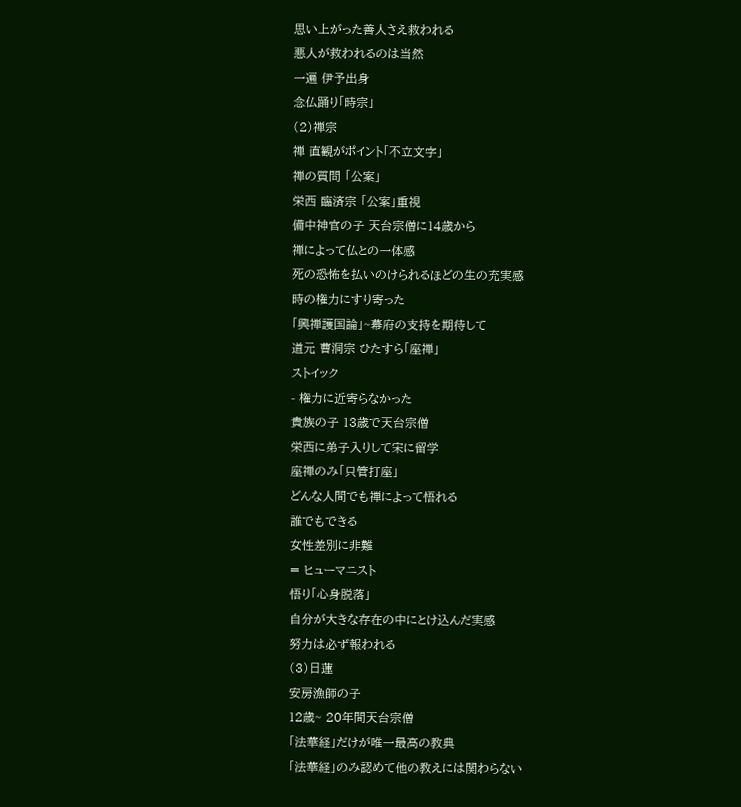思い上がった善人さえ救われる
悪人が救われるのは当然
一遍 伊予出身
念仏踊り「時宗」
(2)禅宗
禅 直観がポイント「不立文字」
禅の質問 「公案」
栄西 臨済宗 「公案」重視
備中神官の子 天台宗僧に14歳から
禅によって仏との一体感
死の恐怖を払いのけられるほどの生の充実感
時の権力にすり寄った
「興禅護国論」~幕府の支持を期待して
道元 曹洞宗 ひたすら「座禅」
ストイック
- 権力に近寄らなかった
貴族の子 13歳で天台宗僧
栄西に弟子入りして宋に留学
座禅のみ「只管打座」
どんな人間でも禅によって悟れる
誰でもできる
女性差別に非難
= ヒューマニスト
悟り「心身脱落」
自分が大きな存在の中にとけ込んだ実感
努力は必ず報われる
(3)日蓮
安房漁師の子
12歳~ 20年間天台宗僧
「法華経」だけが唯一最高の教典
「法華経」のみ認めて他の教えには関わらない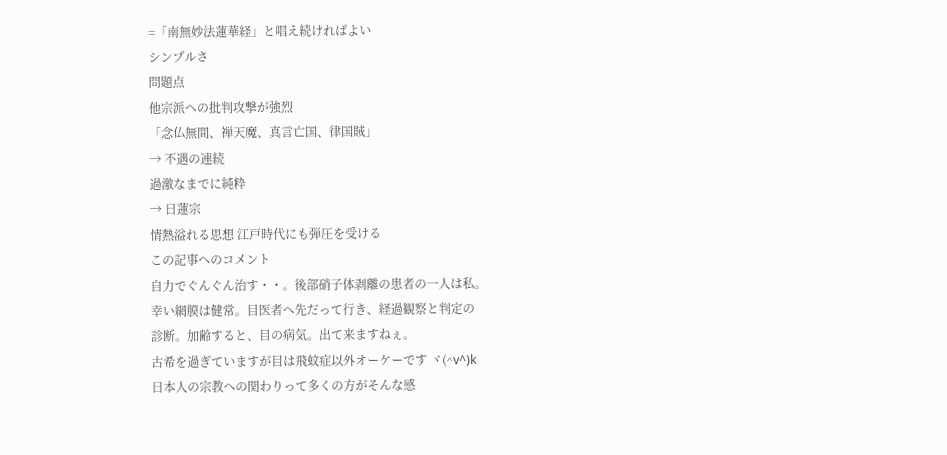=「南無妙法蓮華経」と唱え続ければよい
シンプルさ
問題点
他宗派への批判攻撃が強烈
「念仏無間、禅天魔、真言亡国、律国賊」
→ 不遇の連続
過激なまでに純粋
→ 日蓮宗
情熱溢れる思想 江戸時代にも弾圧を受ける
この記事へのコメント
自力でぐんぐん治す・・。後部硝子体剥離の患者の一人は私。
幸い網膜は健常。目医者へ先だって行き、経過観察と判定の
診断。加齢すると、目の病気。出て来ますねぇ。
古希を過ぎていますが目は飛蚊症以外オーケーです ヾ(^v^)k
日本人の宗教への関わりって多くの方がそんな感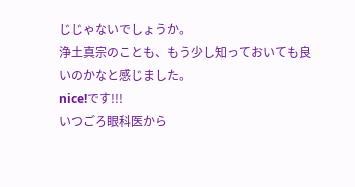じじゃないでしょうか。
浄土真宗のことも、もう少し知っておいても良いのかなと感じました。
nice!です!!!
いつごろ眼科医から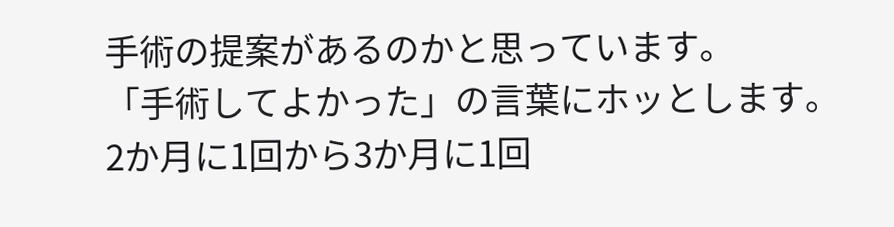手術の提案があるのかと思っています。
「手術してよかった」の言葉にホッとします。
2か月に1回から3か月に1回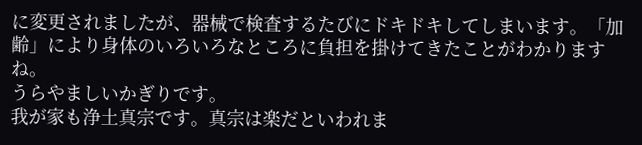に変更されましたが、器械で検査するたびにドキドキしてしまいます。「加齢」により身体のいろいろなところに負担を掛けてきたことがわかりますね。
うらやましいかぎりです。
我が家も浄土真宗です。真宗は楽だといわれま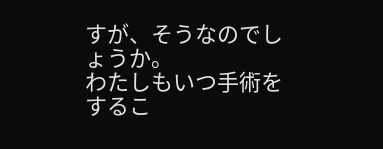すが、そうなのでしょうか。
わたしもいつ手術をするこ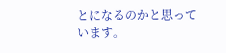とになるのかと思っています。